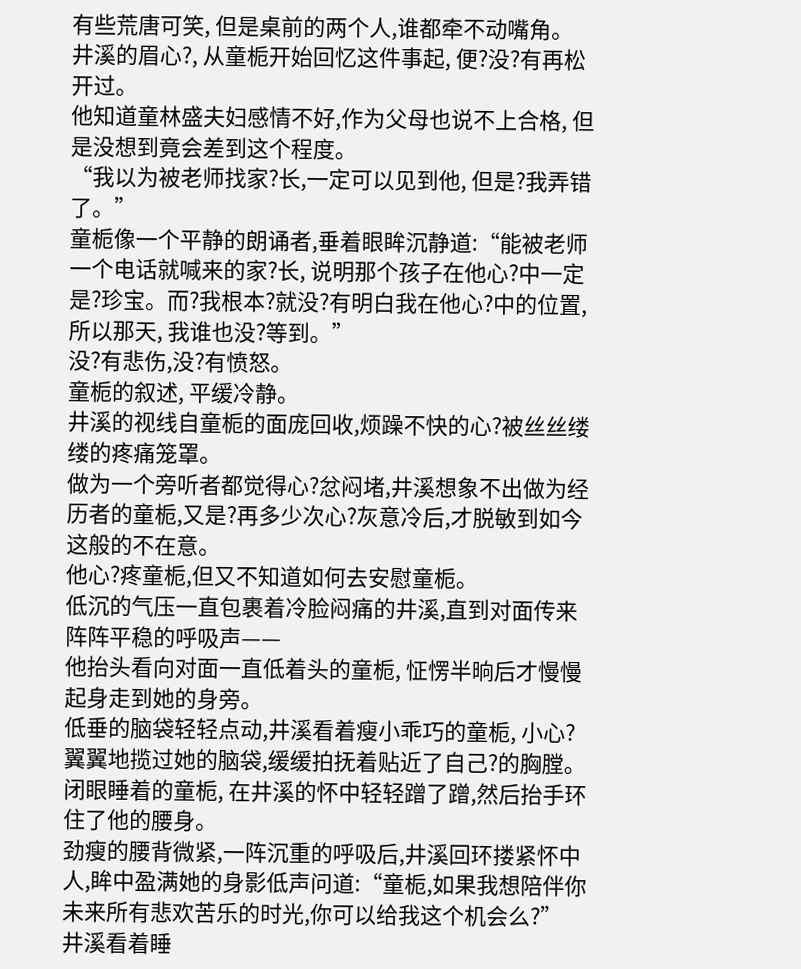有些荒唐可笑, 但是桌前的两个人,谁都牵不动嘴角。
井溪的眉心?, 从童栀开始回忆这件事起, 便?没?有再松开过。
他知道童林盛夫妇感情不好,作为父母也说不上合格, 但是没想到竟会差到这个程度。
“我以为被老师找家?长,一定可以见到他, 但是?我弄错了。”
童栀像一个平静的朗诵者,垂着眼眸沉静道:“能被老师一个电话就喊来的家?长, 说明那个孩子在他心?中一定是?珍宝。而?我根本?就没?有明白我在他心?中的位置, 所以那天, 我谁也没?等到。”
没?有悲伤,没?有愤怒。
童栀的叙述, 平缓冷静。
井溪的视线自童栀的面庞回收,烦躁不快的心?被丝丝缕缕的疼痛笼罩。
做为一个旁听者都觉得心?忿闷堵,井溪想象不出做为经历者的童栀,又是?再多少次心?灰意冷后,才脱敏到如今这般的不在意。
他心?疼童栀,但又不知道如何去安慰童栀。
低沉的气压一直包裹着冷脸闷痛的井溪,直到对面传来阵阵平稳的呼吸声——
他抬头看向对面一直低着头的童栀, 怔愣半晌后才慢慢起身走到她的身旁。
低垂的脑袋轻轻点动,井溪看着瘦小乖巧的童栀, 小心?翼翼地揽过她的脑袋,缓缓拍抚着贴近了自己?的胸膛。
闭眼睡着的童栀, 在井溪的怀中轻轻蹭了蹭,然后抬手环住了他的腰身。
劲瘦的腰背微紧,一阵沉重的呼吸后,井溪回环搂紧怀中人,眸中盈满她的身影低声问道:“童栀,如果我想陪伴你未来所有悲欢苦乐的时光,你可以给我这个机会么?”
井溪看着睡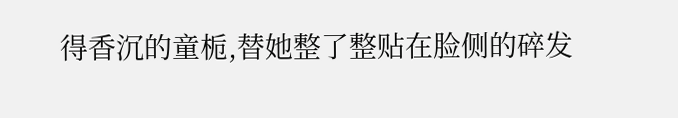得香沉的童栀,替她整了整贴在脸侧的碎发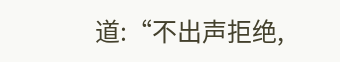道:“不出声拒绝,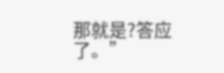那就是?答应了。”